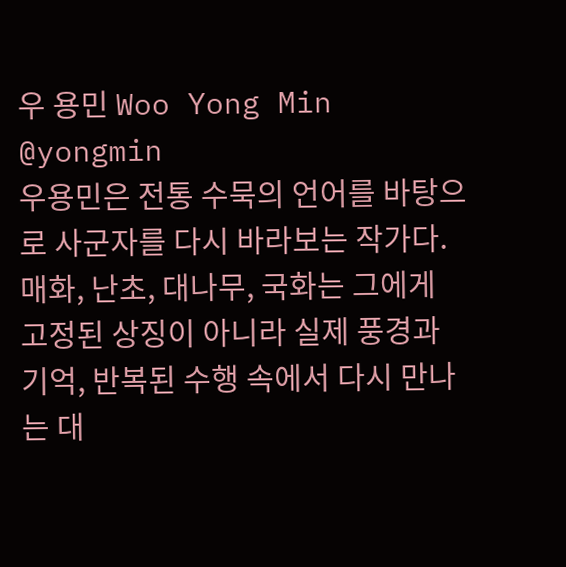우 용민 Woo Yong Min
@yongmin
우용민은 전통 수묵의 언어를 바탕으로 사군자를 다시 바라보는 작가다. 매화, 난초, 대나무, 국화는 그에게 고정된 상징이 아니라 실제 풍경과 기억, 반복된 수행 속에서 다시 만나는 대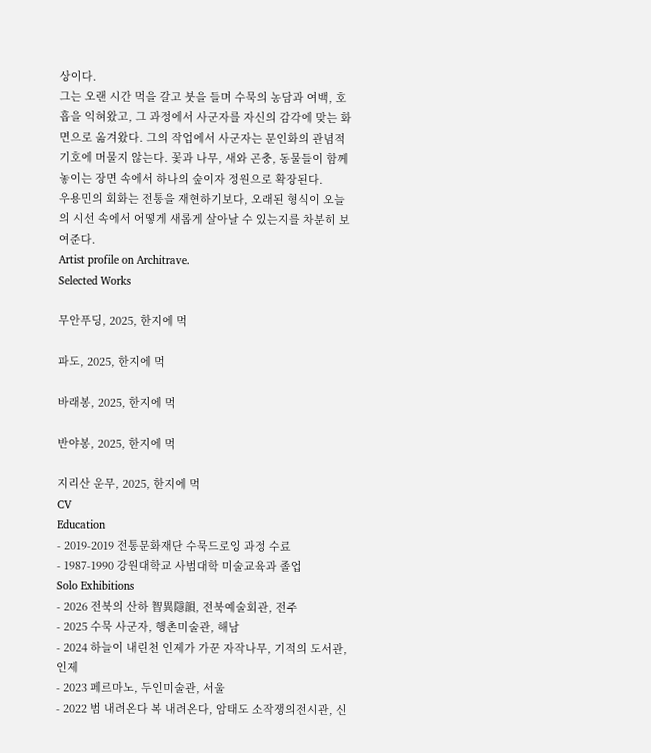상이다.
그는 오랜 시간 먹을 갈고 붓을 들며 수묵의 농담과 여백, 호흡을 익혀왔고, 그 과정에서 사군자를 자신의 감각에 맞는 화면으로 옮겨왔다. 그의 작업에서 사군자는 문인화의 관념적 기호에 머물지 않는다. 꽃과 나무, 새와 곤충, 동물들이 함께 놓이는 장면 속에서 하나의 숲이자 정원으로 확장된다.
우용민의 회화는 전통을 재현하기보다, 오래된 형식이 오늘의 시선 속에서 어떻게 새롭게 살아날 수 있는지를 차분히 보여준다.
Artist profile on Architrave.
Selected Works

무안푸딩, 2025, 한지에 먹

파도, 2025, 한지에 먹

바래봉, 2025, 한지에 먹

반야봉, 2025, 한지에 먹

지리산 운무, 2025, 한지에 먹
CV
Education
- 2019-2019 전통문화재단 수묵드로잉 과정 수료
- 1987-1990 강원대학교 사범대학 미술교육과 졸업
Solo Exhibitions
- 2026 전북의 산하 智異隱韻, 전북예술회관, 전주
- 2025 수묵 사군자, 행촌미술관, 해남
- 2024 하늘이 내린천 인제가 가꾼 자작나무, 기적의 도서관, 인제
- 2023 페르마노, 두인미술관, 서울
- 2022 범 내려온다 복 내려온다, 암태도 소작쟁의전시관, 신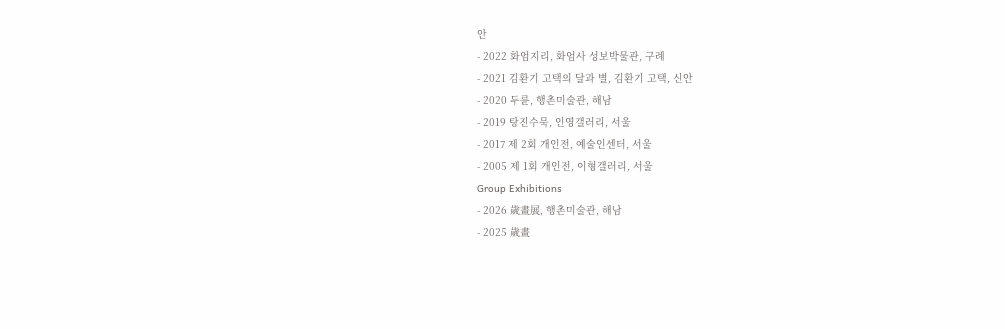안
- 2022 화엄지리, 화엄사 성보박물관, 구례
- 2021 김환기 고택의 달과 별, 김환기 고택, 신안
- 2020 두륜, 행촌미술관, 해남
- 2019 탕진수묵, 인영갤러리, 서울
- 2017 제 2회 개인전, 예술인센터, 서울
- 2005 제 1회 개인전, 이형갤러리, 서울
Group Exhibitions
- 2026 歲畫展, 행촌미술관, 해남
- 2025 歲畫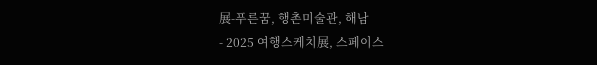展-푸른꿈, 행촌미술관, 해남
- 2025 여행스케치展, 스페이스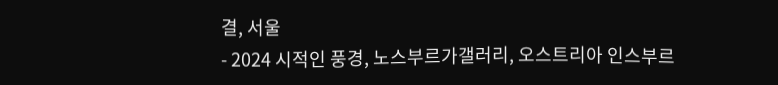결, 서울
- 2024 시적인 풍경, 노스부르가갤러리, 오스트리아 인스부르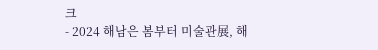크
- 2024 해남은 봄부터 미술관展, 해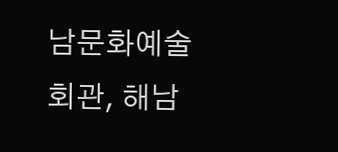남문화예술회관, 해남